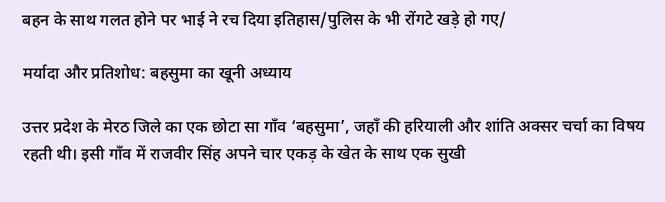बहन के साथ गलत होने पर भाई ने रच दिया इतिहास/पुलिस के भी रोंगटे खड़े हो गए/

मर्यादा और प्रतिशोध: बहसुमा का खूनी अध्याय

उत्तर प्रदेश के मेरठ जिले का एक छोटा सा गाँव ‘बहसुमा’, जहाँ की हरियाली और शांति अक्सर चर्चा का विषय रहती थी। इसी गाँव में राजवीर सिंह अपने चार एकड़ के खेत के साथ एक सुखी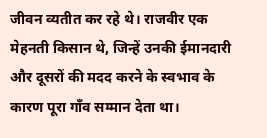जीवन व्यतीत कर रहे थे। राजवीर एक मेहनती किसान थे, जिन्हें उनकी ईमानदारी और दूसरों की मदद करने के स्वभाव के कारण पूरा गाँव सम्मान देता था।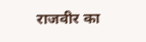राजवीर का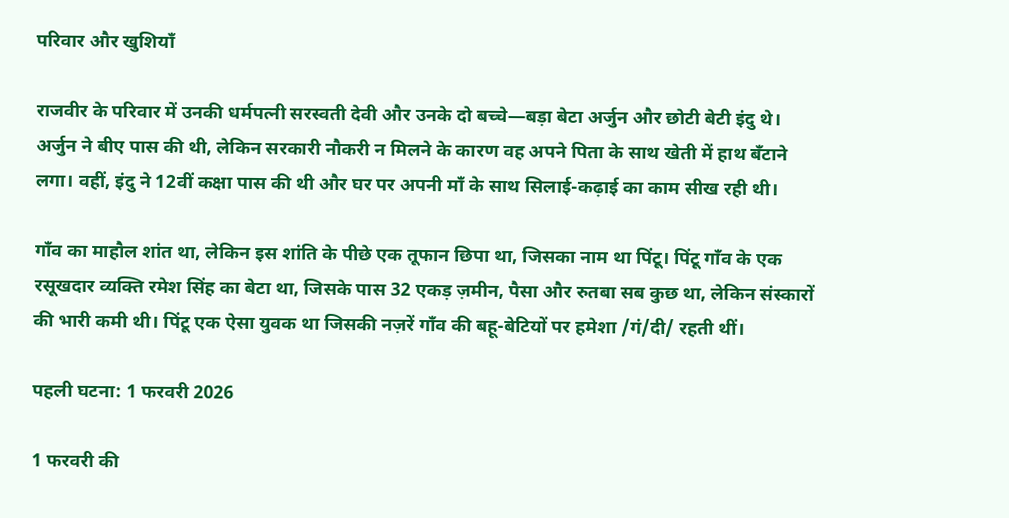परिवार और खुशियाँ

राजवीर के परिवार में उनकी धर्मपत्नी सरस्वती देवी और उनके दो बच्चे—बड़ा बेटा अर्जुन और छोटी बेटी इंदु थे। अर्जुन ने बीए पास की थी, लेकिन सरकारी नौकरी न मिलने के कारण वह अपने पिता के साथ खेती में हाथ बँटाने लगा। वहीं, इंदु ने 12वीं कक्षा पास की थी और घर पर अपनी माँ के साथ सिलाई-कढ़ाई का काम सीख रही थी।

गाँव का माहौल शांत था, लेकिन इस शांति के पीछे एक तूफान छिपा था, जिसका नाम था पिंटू। पिंटू गाँव के एक रसूखदार व्यक्ति रमेश सिंह का बेटा था, जिसके पास 32 एकड़ ज़मीन, पैसा और रुतबा सब कुछ था, लेकिन संस्कारों की भारी कमी थी। पिंटू एक ऐसा युवक था जिसकी नज़रें गाँव की बहू-बेटियों पर हमेशा /गं/दी/ रहती थीं।

पहली घटना: 1 फरवरी 2026

1 फरवरी की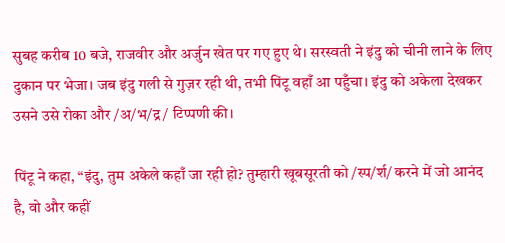सुबह करीब 10 बजे, राजवीर और अर्जुन खेत पर गए हुए थे। सरस्वती ने इंदु को चीनी लाने के लिए दुकान पर भेजा। जब इंदु गली से गुज़र रही थी, तभी पिंटू वहाँ आ पहुँचा। इंदु को अकेला देखकर उसने उसे रोका और /अ/भ/द्र/ टिप्पणी की।

पिंटू ने कहा, “इंदु, तुम अकेले कहाँ जा रही हो? तुम्हारी खूबसूरती को /स्प/र्श/ करने में जो आनंद है, वो और कहीं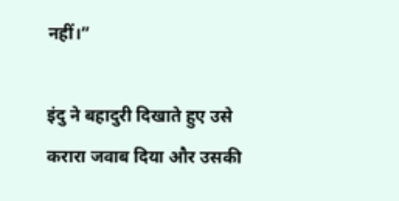नहीं।”

इंदु ने बहादुरी दिखाते हुए उसे करारा जवाब दिया और उसकी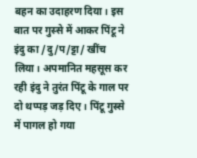बहन का उदाहरण दिया। इस बात पर गुस्से में आकर पिंटू ने इंदु का /दु/प/ट्टा/ खींच लिया। अपमानित महसूस कर रही इंदु ने तुरंत पिंटू के गाल पर दो थप्पड़ जड़ दिए। पिंटू गुस्से में पागल हो गया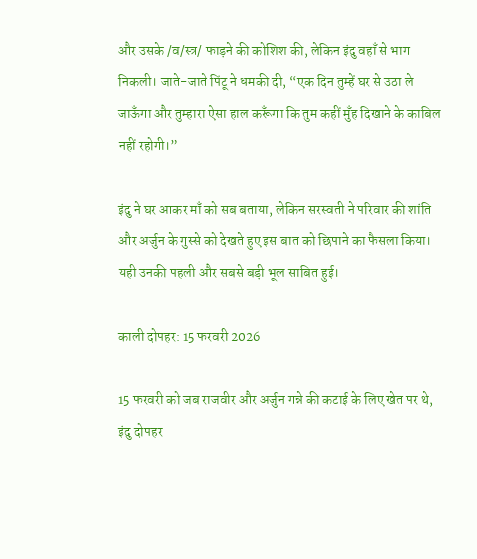और उसके /व/स्त्र/ फाड़ने की कोशिश की, लेकिन इंदु वहाँ से भाग निकली। जाते-जाते पिंटू ने धमकी दी, “एक दिन तुम्हें घर से उठा ले जाऊँगा और तुम्हारा ऐसा हाल करूँगा कि तुम कहीं मुँह दिखाने के काबिल नहीं रहोगी।”

इंदु ने घर आकर माँ को सब बताया, लेकिन सरस्वती ने परिवार की शांति और अर्जुन के गुस्से को देखते हुए इस बात को छिपाने का फैसला किया। यही उनकी पहली और सबसे बड़ी भूल साबित हुई।

काली दोपहर: 15 फरवरी 2026

15 फरवरी को जब राजवीर और अर्जुन गन्ने की कटाई के लिए खेत पर थे, इंदु दोपहर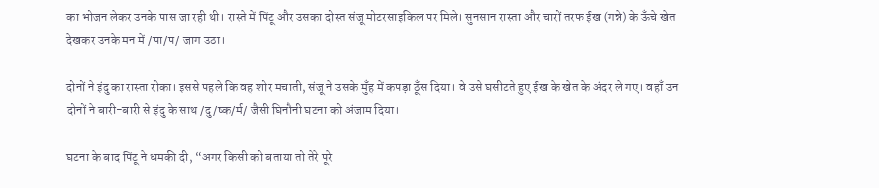का भोजन लेकर उनके पास जा रही थी। रास्ते में पिंटू और उसका दोस्त संजू मोटरसाइकिल पर मिले। सुनसान रास्ता और चारों तरफ ईख (गन्ने) के ऊँचे खेत देखकर उनके मन में /पा/प/ जाग उठा।

दोनों ने इंदु का रास्ता रोका। इससे पहले कि वह शोर मचाती, संजू ने उसके मुँह में कपड़ा ठूँस दिया। वे उसे घसीटते हुए ईख के खेत के अंदर ले गए। वहाँ उन दोनों ने बारी-बारी से इंदु के साथ /दु/ष्क/र्म/ जैसी घिनौनी घटना को अंजाम दिया।

घटना के बाद पिंटू ने धमकी दी, “अगर किसी को बताया तो तेरे पूरे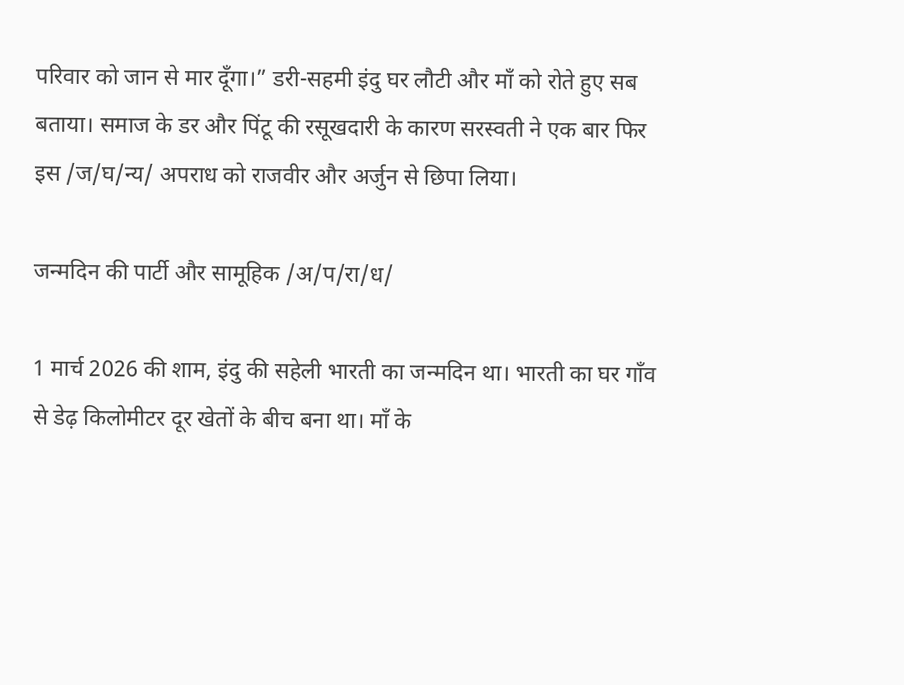परिवार को जान से मार दूँगा।” डरी-सहमी इंदु घर लौटी और माँ को रोते हुए सब बताया। समाज के डर और पिंटू की रसूखदारी के कारण सरस्वती ने एक बार फिर इस /ज/घ/न्य/ अपराध को राजवीर और अर्जुन से छिपा लिया।

जन्मदिन की पार्टी और सामूहिक /अ/प/रा/ध/

1 मार्च 2026 की शाम, इंदु की सहेली भारती का जन्मदिन था। भारती का घर गाँव से डेढ़ किलोमीटर दूर खेतों के बीच बना था। माँ के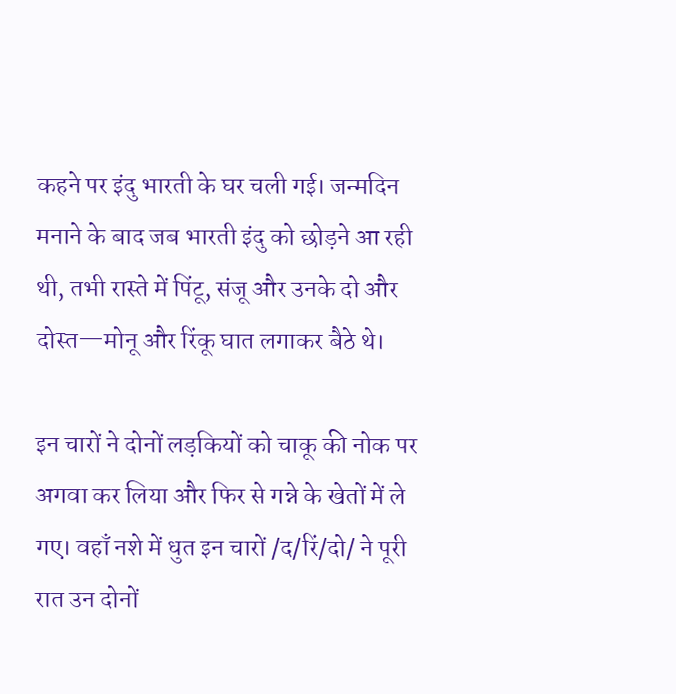कहने पर इंदु भारती के घर चली गई। जन्मदिन मनाने के बाद जब भारती इंदु को छोड़ने आ रही थी, तभी रास्ते में पिंटू, संजू और उनके दो और दोस्त—मोनू और रिंकू घात लगाकर बैठे थे।

इन चारों ने दोनों लड़कियों को चाकू की नोक पर अगवा कर लिया और फिर से गन्ने के खेतों में ले गए। वहाँ नशे में धुत इन चारों /द/रिं/दो/ ने पूरी रात उन दोनों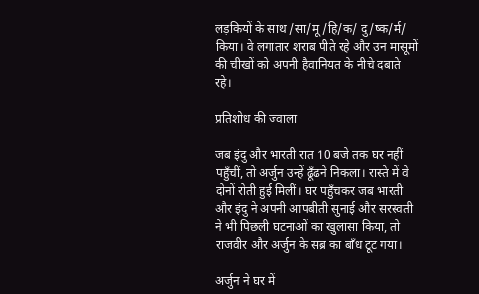लड़कियों के साथ /सा/मू/हि/क/ दु/ष्क/र्म/ किया। वे लगातार शराब पीते रहे और उन मासूमों की चीखों को अपनी हैवानियत के नीचे दबाते रहे।

प्रतिशोध की ज्वाला

जब इंदु और भारती रात 10 बजे तक घर नहीं पहुँचीं, तो अर्जुन उन्हें ढूँढने निकला। रास्ते में वे दोनों रोती हुई मिलीं। घर पहुँचकर जब भारती और इंदु ने अपनी आपबीती सुनाई और सरस्वती ने भी पिछली घटनाओं का खुलासा किया, तो राजवीर और अर्जुन के सब्र का बाँध टूट गया।

अर्जुन ने घर में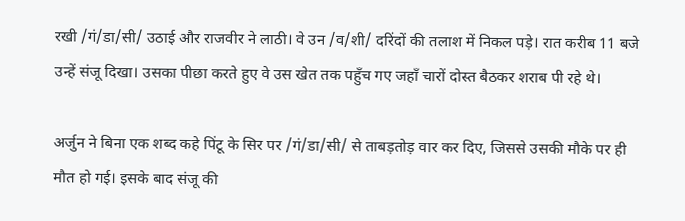रखी /गं/डा/सी/ उठाई और राजवीर ने लाठी। वे उन /व/शी/ दरिंदों की तलाश में निकल पड़े। रात करीब 11 बजे उन्हें संजू दिखा। उसका पीछा करते हुए वे उस खेत तक पहुँच गए जहाँ चारों दोस्त बैठकर शराब पी रहे थे।

अर्जुन ने बिना एक शब्द कहे पिंटू के सिर पर /गं/डा/सी/ से ताबड़तोड़ वार कर दिए, जिससे उसकी मौके पर ही मौत हो गई। इसके बाद संजू की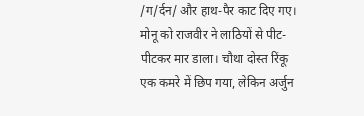/ग/र्दन/ और हाथ-पैर काट दिए गए। मोनू को राजवीर ने लाठियों से पीट-पीटकर मार डाला। चौथा दोस्त रिंकू एक कमरे में छिप गया, लेकिन अर्जुन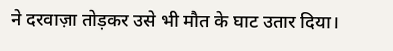ने दरवाज़ा तोड़कर उसे भी मौत के घाट उतार दिया।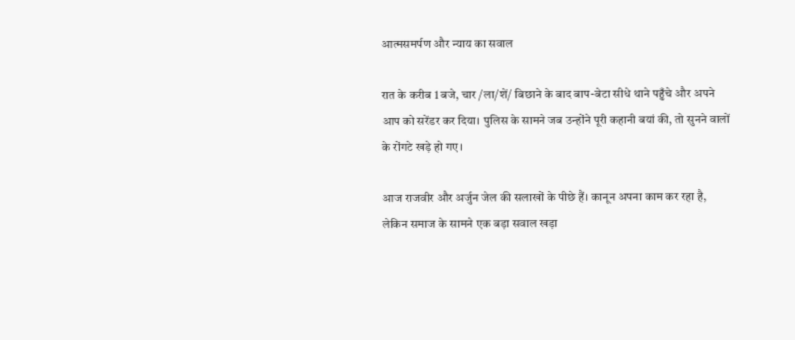आत्मसमर्पण और न्याय का सवाल

रात के करीब 1 बजे, चार /ला/शें/ बिछाने के बाद बाप-बेटा सीधे थाने पहुँचे और अपने आप को सरेंडर कर दिया। पुलिस के सामने जब उन्होंने पूरी कहानी बयां की, तो सुनने वालों के रोंगटे खड़े हो गए।

आज राजवीर और अर्जुन जेल की सलाखों के पीछे हैं। कानून अपना काम कर रहा है, लेकिन समाज के सामने एक बड़ा सवाल खड़ा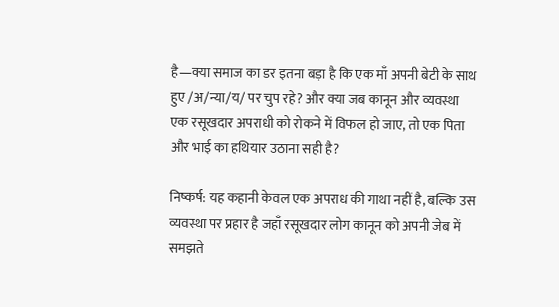है—क्या समाज का डर इतना बड़ा है कि एक माँ अपनी बेटी के साथ हुए /अ/न्या/य/ पर चुप रहे? और क्या जब कानून और व्यवस्था एक रसूखदार अपराधी को रोकने में विफल हो जाए, तो एक पिता और भाई का हथियार उठाना सही है?

निष्कर्ष: यह कहानी केवल एक अपराध की गाथा नहीं है, बल्कि उस व्यवस्था पर प्रहार है जहाँ रसूखदार लोग कानून को अपनी जेब में समझते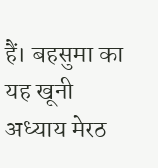हैं। बहसुमा का यह खूनी अध्याय मेरठ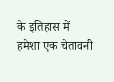के इतिहास में हमेशा एक चेतावनी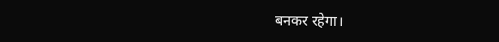बनकर रहेगा।